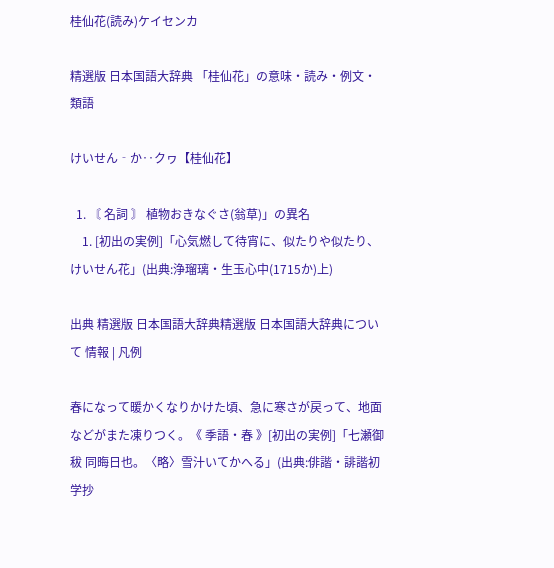桂仙花(読み)ケイセンカ

精選版 日本国語大辞典 「桂仙花」の意味・読み・例文・類語

けいせん‐か‥クヮ【桂仙花】

  1. 〘 名詞 〙 植物おきなぐさ(翁草)」の異名
    1. [初出の実例]「心気燃して待宵に、似たりや似たり、けいせん花」(出典:浄瑠璃・生玉心中(1715か)上)

出典 精選版 日本国語大辞典精選版 日本国語大辞典について 情報 | 凡例

春になって暖かくなりかけた頃、急に寒さが戻って、地面などがまた凍りつく。《 季語・春 》[初出の実例]「七瀬御秡 同晦日也。〈略〉雪汁いてかへる」(出典:俳諧・誹諧初学抄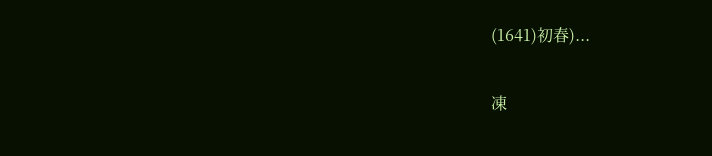(1641)初春)...

凍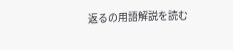返るの用語解説を読む